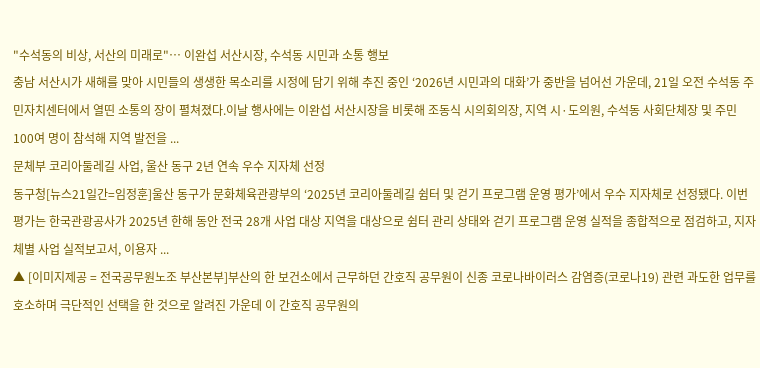"수석동의 비상, 서산의 미래로"… 이완섭 서산시장, 수석동 시민과 소통 행보
충남 서산시가 새해를 맞아 시민들의 생생한 목소리를 시정에 담기 위해 추진 중인 ‘2026년 시민과의 대화’가 중반을 넘어선 가운데, 21일 오전 수석동 주민자치센터에서 열띤 소통의 장이 펼쳐졌다.이날 행사에는 이완섭 서산시장을 비롯해 조동식 시의회의장, 지역 시·도의원, 수석동 사회단체장 및 주민 100여 명이 참석해 지역 발전을 ...
문체부 코리아둘레길 사업, 울산 동구 2년 연속 우수 지자체 선정
동구청[뉴스21일간=임정훈]울산 동구가 문화체육관광부의 ‘2025년 코리아둘레길 쉼터 및 걷기 프로그램 운영 평가’에서 우수 지자체로 선정됐다. 이번 평가는 한국관광공사가 2025년 한해 동안 전국 28개 사업 대상 지역을 대상으로 쉼터 관리 상태와 걷기 프로그램 운영 실적을 종합적으로 점검하고, 지자체별 사업 실적보고서, 이용자 ...
▲ [이미지제공 = 전국공무원노조 부산본부]부산의 한 보건소에서 근무하던 간호직 공무원이 신종 코로나바이러스 감염증(코로나19) 관련 과도한 업무를 호소하며 극단적인 선택을 한 것으로 알려진 가운데 이 간호직 공무원의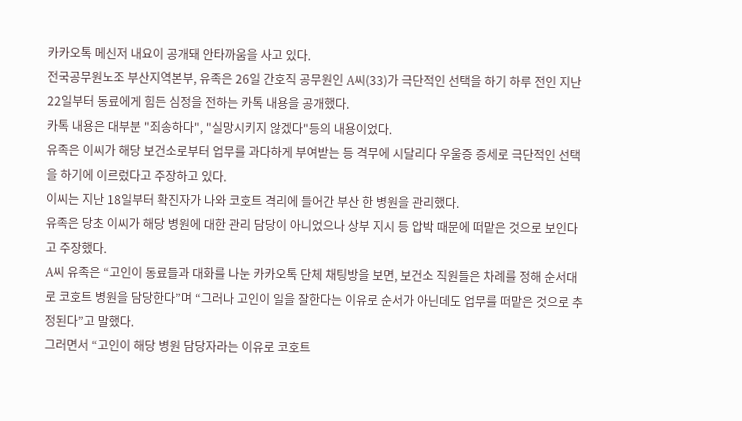카카오톡 메신저 내요이 공개돼 안타까움을 사고 있다.
전국공무원노조 부산지역본부, 유족은 26일 간호직 공무원인 A씨(33)가 극단적인 선택을 하기 하루 전인 지난 22일부터 동료에게 힘든 심정을 전하는 카톡 내용을 공개했다.
카톡 내용은 대부분 "죄송하다", "실망시키지 않겠다"등의 내용이었다.
유족은 이씨가 해당 보건소로부터 업무를 과다하게 부여받는 등 격무에 시달리다 우울증 증세로 극단적인 선택을 하기에 이르렀다고 주장하고 있다.
이씨는 지난 18일부터 확진자가 나와 코호트 격리에 들어간 부산 한 병원을 관리했다.
유족은 당초 이씨가 해당 병원에 대한 관리 담당이 아니었으나 상부 지시 등 압박 때문에 떠맡은 것으로 보인다고 주장했다.
A씨 유족은 “고인이 동료들과 대화를 나눈 카카오톡 단체 채팅방을 보면, 보건소 직원들은 차례를 정해 순서대로 코호트 병원을 담당한다”며 “그러나 고인이 일을 잘한다는 이유로 순서가 아닌데도 업무를 떠맡은 것으로 추정된다”고 말했다.
그러면서 “고인이 해당 병원 담당자라는 이유로 코호트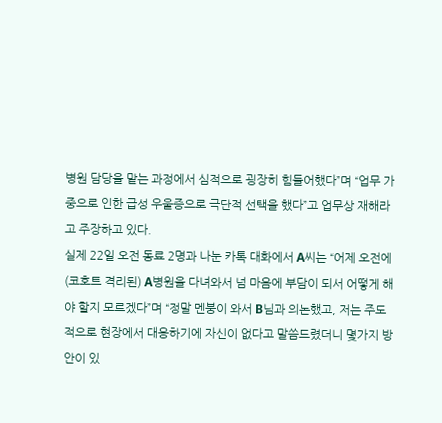병원 담당을 맡는 과정에서 심적으로 굉장히 힘들어했다”며 “업무 가중으로 인한 급성 우울증으로 극단적 선택을 했다”고 업무상 재해라고 주장하고 있다.
실제 22일 오전 동료 2명과 나눈 카톡 대화에서 A씨는 “어제 오전에 (코호트 격리된) A병원을 다녀와서 넘 마음에 부담이 되서 어떻게 해야 할지 모르겠다”며 “정말 멘붕이 와서 B님과 의논했고, 저는 주도적으로 현장에서 대응하기에 자신이 없다고 말씀드렸더니 몇가지 방안이 있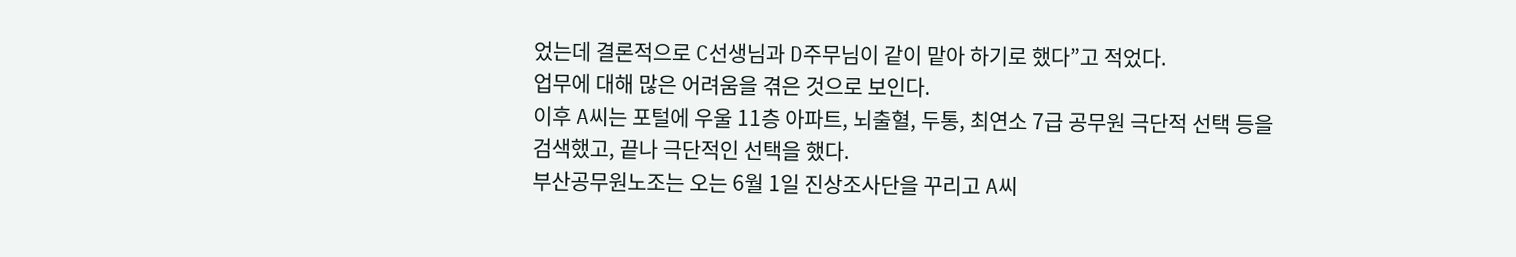었는데 결론적으로 C선생님과 D주무님이 같이 맡아 하기로 했다”고 적었다.
업무에 대해 많은 어려움을 겪은 것으로 보인다.
이후 A씨는 포털에 우울 11층 아파트, 뇌출혈, 두통, 최연소 7급 공무원 극단적 선택 등을 검색했고, 끝나 극단적인 선택을 했다.
부산공무원노조는 오는 6월 1일 진상조사단을 꾸리고 A씨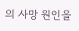의 사망 원인을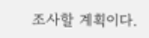조사할 계획이다.